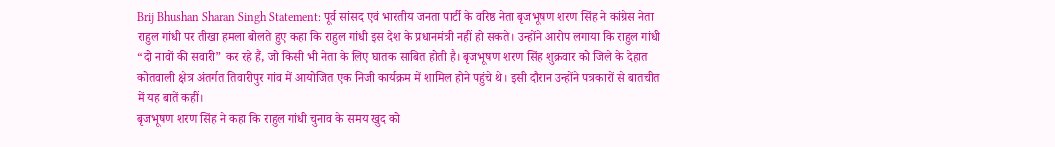Brij Bhushan Sharan Singh Statement: पूर्व सांसद एवं भारतीय जनता पार्टी के वरिष्ठ नेता बृजभूषण शरण सिंह ने कांग्रेस नेता राहुल गांधी पर तीखा हमला बोलते हुए कहा कि राहुल गांधी इस देश के प्रधानमंत्री नहीं हो सकते। उन्होंने आरोप लगाया कि राहुल गांधी “दो नावों की सवारी” कर रहे हैं, जो किसी भी नेता के लिए घातक साबित होती है। बृजभूषण शरण सिंह शुक्रवार को जिले के देहात कोतवाली क्षेत्र अंतर्गत तिवारीपुर गांव में आयोजित एक निजी कार्यक्रम में शामिल होने पहुंचे थे। इसी दौरान उन्होंने पत्रकारों से बातचीत में यह बातें कहीं।
बृजभूषण शरण सिंह ने कहा कि राहुल गांधी चुनाव के समय खुद को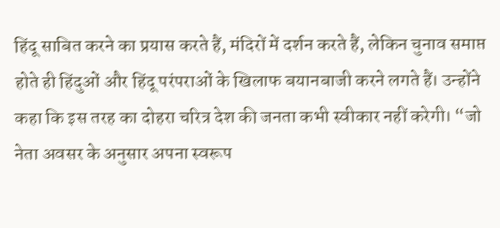हिंदू साबित करने का प्रयास करते हैं, मंदिरों में दर्शन करते हैं, लेकिन चुनाव समाप्त होते ही हिंदुओं और हिंदू परंपराओं के खिलाफ बयानबाजी करने लगते हैं। उन्होंने कहा कि इस तरह का दोहरा चरित्र देश की जनता कभी स्वीकार नहीं करेगी। “जो नेता अवसर के अनुसार अपना स्वरूप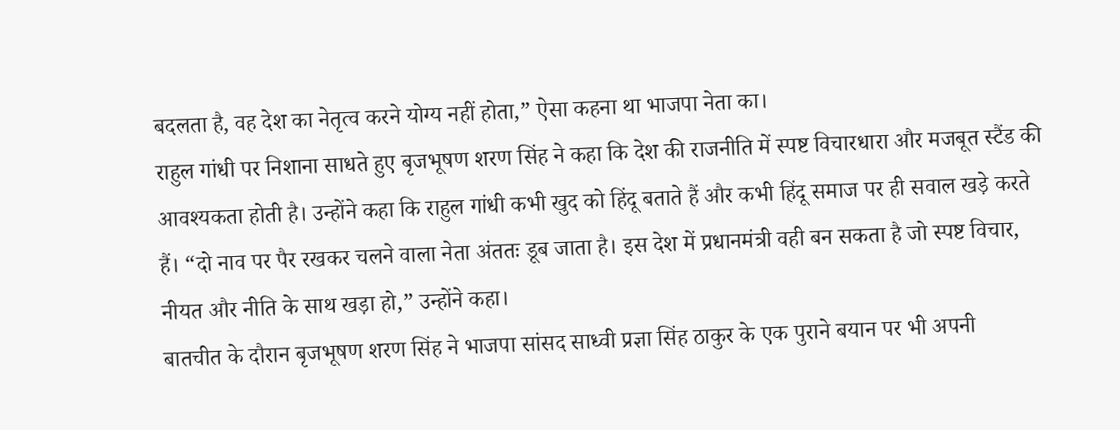बदलता है, वह देश का नेतृत्व करने योग्य नहीं होता,” ऐसा कहना था भाजपा नेता का।
राहुल गांधी पर निशाना साधते हुए बृजभूषण शरण सिंह ने कहा कि देश की राजनीति में स्पष्ट विचारधारा और मजबूत स्टैंड की आवश्यकता होती है। उन्होंने कहा कि राहुल गांधी कभी खुद को हिंदू बताते हैं और कभी हिंदू समाज पर ही सवाल खड़े करते हैं। “दो नाव पर पैर रखकर चलने वाला नेता अंततः डूब जाता है। इस देश में प्रधानमंत्री वही बन सकता है जो स्पष्ट विचार, नीयत और नीति के साथ खड़ा हो,” उन्होंने कहा।
बातचीत के दौरान बृजभूषण शरण सिंह ने भाजपा सांसद साध्वी प्रज्ञा सिंह ठाकुर के एक पुराने बयान पर भी अपनी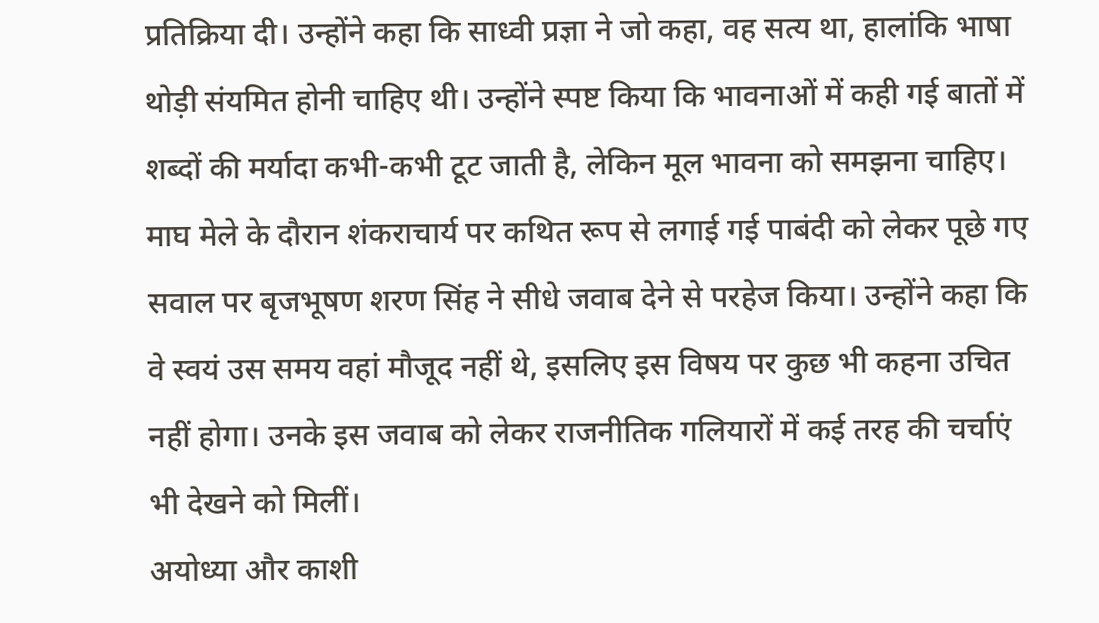प्रतिक्रिया दी। उन्होंने कहा कि साध्वी प्रज्ञा ने जो कहा, वह सत्य था, हालांकि भाषा थोड़ी संयमित होनी चाहिए थी। उन्होंने स्पष्ट किया कि भावनाओं में कही गई बातों में शब्दों की मर्यादा कभी-कभी टूट जाती है, लेकिन मूल भावना को समझना चाहिए।
माघ मेले के दौरान शंकराचार्य पर कथित रूप से लगाई गई पाबंदी को लेकर पूछे गए सवाल पर बृजभूषण शरण सिंह ने सीधे जवाब देने से परहेज किया। उन्होंने कहा कि वे स्वयं उस समय वहां मौजूद नहीं थे, इसलिए इस विषय पर कुछ भी कहना उचित नहीं होगा। उनके इस जवाब को लेकर राजनीतिक गलियारों में कई तरह की चर्चाएं भी देखने को मिलीं।
अयोध्या और काशी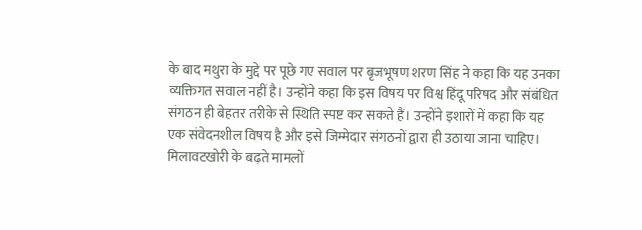के बाद मथुरा के मुद्दे पर पूछे गए सवाल पर बृजभूषण शरण सिंह ने कहा कि यह उनका व्यक्तिगत सवाल नहीं है। उन्होंने कहा कि इस विषय पर विश्व हिंदू परिषद और संबंधित संगठन ही बेहतर तरीके से स्थिति स्पष्ट कर सकते हैं। उन्होंने इशारों में कहा कि यह एक संवेदनशील विषय है और इसे जिम्मेदार संगठनों द्वारा ही उठाया जाना चाहिए।
मिलावटखोरी के बढ़ते मामलों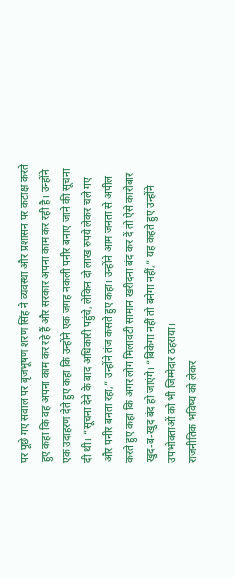पर पूछे गए सवाल पर बृजभूषण शरण सिंह ने व्यवस्था और प्रशासन पर कटाक्ष करते हुए कहा कि वह अपना काम कर रहे हैं और सरकार अपना काम कर रही है। उन्होंने एक उदाहरण देते हुए कहा कि उन्होंने एक जगह नकली पनीर बनाए जाने की सूचना दी थी। “सूचना देने के बाद अधिकारी पहुंचे, लेकिन दो लाख रुपये लेकर चले गए और पनीर बनता रहा,” उन्होंने तंज कसते हुए कहा। उन्होंने आम जनता से अपील करते हुए कहा कि अगर लोग मिलावटी सामान खरीदना बंद कर दें तो ऐसे कारोबार खुद-ब-खुद बंद हो जाएंगे। “बिकेगा नहीं तो बनेगा नहीं,” यह कहते हुए उन्होंने उपभोक्ताओं को भी जिम्मेदार ठहराया।
राजनीतिक भविष्य को लेकर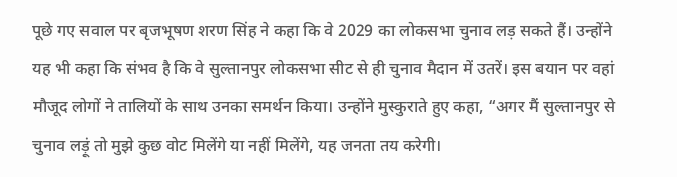पूछे गए सवाल पर बृजभूषण शरण सिंह ने कहा कि वे 2029 का लोकसभा चुनाव लड़ सकते हैं। उन्होंने यह भी कहा कि संभव है कि वे सुल्तानपुर लोकसभा सीट से ही चुनाव मैदान में उतरें। इस बयान पर वहां मौजूद लोगों ने तालियों के साथ उनका समर्थन किया। उन्होंने मुस्कुराते हुए कहा, “अगर मैं सुल्तानपुर से चुनाव लड़ूं तो मुझे कुछ वोट मिलेंगे या नहीं मिलेंगे, यह जनता तय करेगी।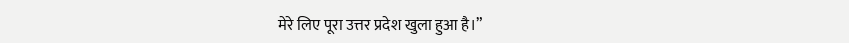मेरे लिए पूरा उत्तर प्रदेश खुला हुआ है।”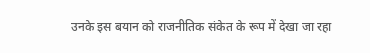उनके इस बयान को राजनीतिक संकेत के रूप में देखा जा रहा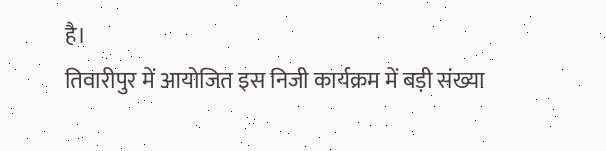है।
तिवारीपुर में आयोजित इस निजी कार्यक्रम में बड़ी संख्या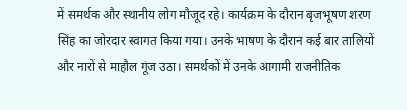में समर्थक और स्थानीय लोग मौजूद रहे। कार्यक्रम के दौरान बृजभूषण शरण सिंह का जोरदार स्वागत किया गया। उनके भाषण के दौरान कई बार तालियों और नारों से माहौल गूंज उठा। समर्थकों में उनके आगामी राजनीतिक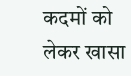कदमों को लेकर खासा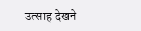उत्साह देखने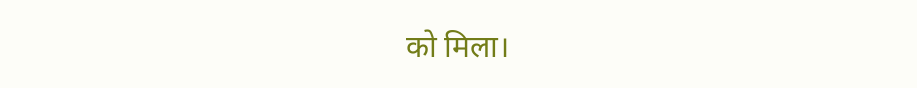को मिला।